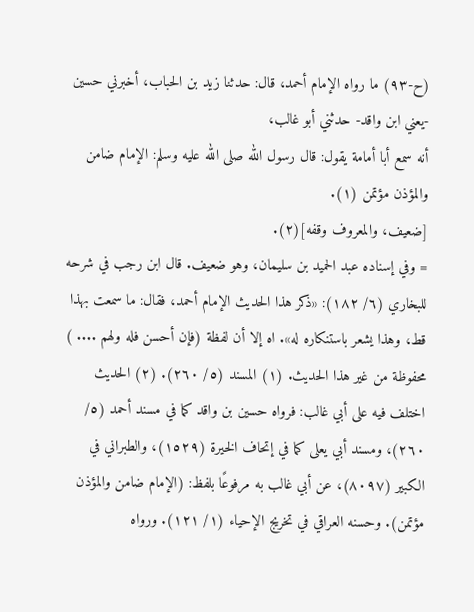(ح-٩٣) ما رواه الإمام أحمد، قال: حدثنا زيد بن الحباب، أخبرني حسين -يعني ابن واقد- حدثني أبو غالب،
أنه سمع أبا أمامة يقول: قال رسول الله صلى الله عليه وسلم: الإمام ضامن والمؤذن مؤتمن (١).
[ضعيف، والمعروف وقفه](٢).
= وفي إسناده عبد الحميد بن سليمان، وهو ضعيف. قال ابن رجب في شرحه للبخاري (٦/ ١٨٢): «ذكر هذا الحديث الإمام أحمد، فقال: ما سمعت بهذا قط، وهذا يشعر باستنكاره له». اه إلا أن لفظة (فإن أحسن فله ولهم .... ) محفوظة من غير هذا الحديث. (١) المسند (٥/ ٢٦٠). (٢) الحديث اختلف فيه على أبي غالب: فرواه حسين بن واقد كما في مسند أحمد (٥/ ٢٦٠)، ومسند أبي يعلى كما في إتحاف الخيرة (١٥٢٩)، والطبراني في الكبير (٨٠٩٧)، عن أبي غالب به مرفوعًا بلفظ: (الإمام ضامن والمؤذن مؤتمن). وحسنه العراقي في تخريج الإحياء (١/ ١٢١). ورواه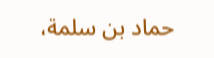حماد بن سلمة،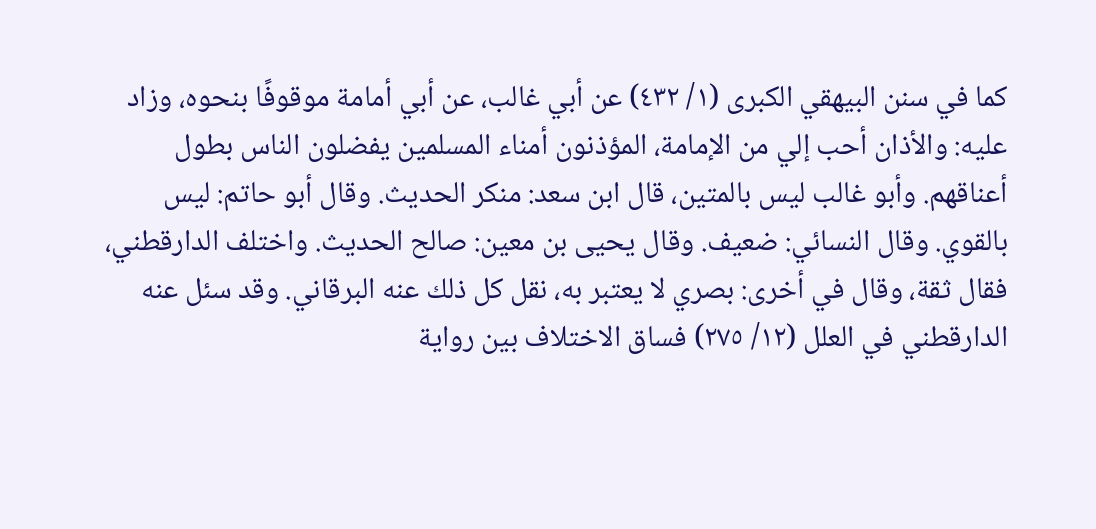كما في سنن البيهقي الكبرى (١/ ٤٣٢) عن أبي غالب، عن أبي أمامة موقوفًا بنحوه، وزاد عليه: والأذان أحب إلي من الإمامة، المؤذنون أمناء المسلمين يفضلون الناس بطول أعناقهم. وأبو غالب ليس بالمتين، قال ابن سعد: منكر الحديث. وقال أبو حاتم: ليس بالقوي. وقال النسائي: ضعيف. وقال يحيى بن معين: صالح الحديث. واختلف الدارقطني، فقال ثقة، وقال في أخرى: بصري لا يعتبر به، نقل كل ذلك عنه البرقاني. وقد سئل عنه الدارقطني في العلل (١٢/ ٢٧٥) فساق الاختلاف بين رواية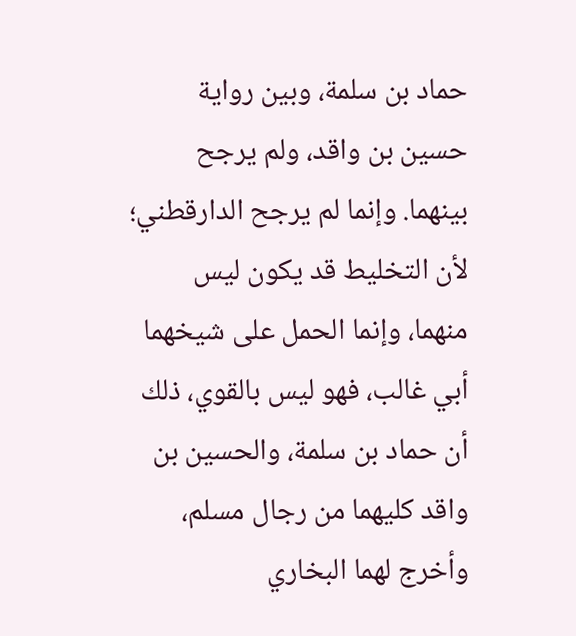حماد بن سلمة، وبين رواية حسين بن واقد، ولم يرجح بينهما. وإنما لم يرجح الدارقطني؛ لأن التخليط قد يكون ليس منهما، وإنما الحمل على شيخهما أبي غالب، فهو ليس بالقوي، ذلك أن حماد بن سلمة، والحسين بن واقد كليهما من رجال مسلم، وأخرج لهما البخاري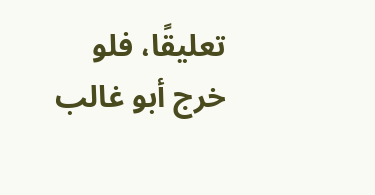تعليقًا، فلو خرج أبو غالب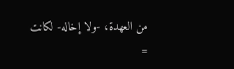من العهدة، -ولا إخاله- لكانت =